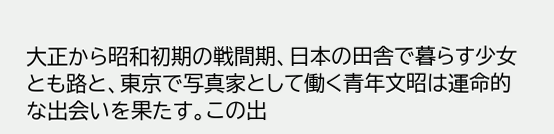大正から昭和初期の戦間期、日本の田舎で暮らす少女とも路と、東京で写真家として働く青年文昭は運命的な出会いを果たす。この出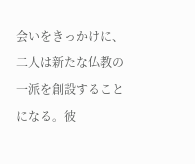会いをきっかけに、二人は新たな仏教の一派を創設することになる。彼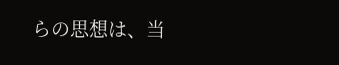らの思想は、当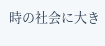時の社会に大き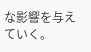な影響を与えていく。